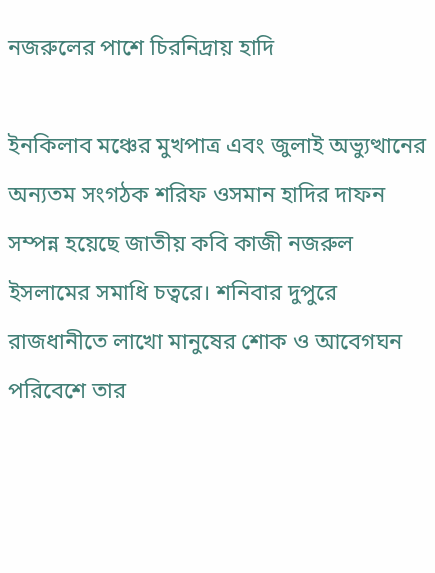নজরুলের পাশে চিরনিদ্রায় হাদি

ইনকিলাব মঞ্চের মুখপাত্র এবং জুলাই অভ্যুত্থানের অন্যতম সংগঠক শরিফ ওসমান হাদির দাফন সম্পন্ন হয়েছে জাতীয় কবি কাজী নজরুল ইসলামের সমাধি চত্বরে। শনিবার দুপুরে রাজধানীতে লাখো মানুষের শোক ও আবেগঘন পরিবেশে তার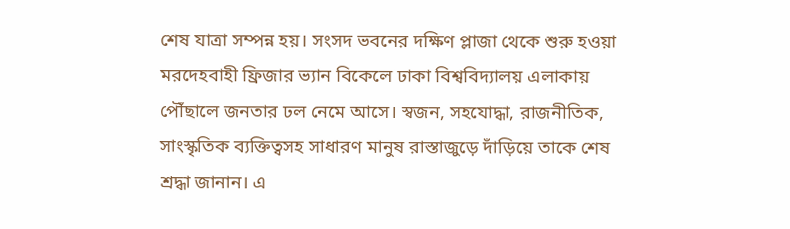শেষ যাত্রা সম্পন্ন হয়। সংসদ ভবনের দক্ষিণ প্লাজা থেকে শুরু হওয়া মরদেহবাহী ফ্রিজার ভ্যান বিকেলে ঢাকা বিশ্ববিদ্যালয় এলাকায় পৌঁছালে জনতার ঢল নেমে আসে। স্বজন, সহযোদ্ধা, রাজনীতিক, সাংস্কৃতিক ব্যক্তিত্বসহ সাধারণ মানুষ রাস্তাজুড়ে দাঁড়িয়ে তাকে শেষ শ্রদ্ধা জানান। এ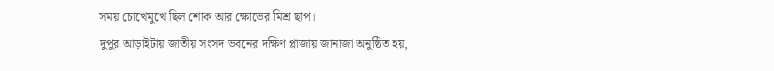সময় চোখেমুখে ছিল শোক আর ক্ষোভের মিশ্র ছাপ।
দুপুর আড়াইটায় জাতীয় সংসদ ভবনের দক্ষিণ প্লাজায় জানাজা অনুষ্ঠিত হয়,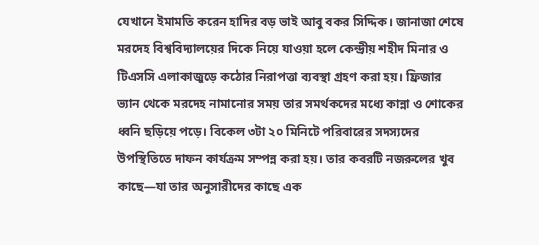যেখানে ইমামতি করেন হাদির বড় ভাই আবু বকর সিদ্দিক। জানাজা শেষে মরদেহ বিশ্ববিদ্যালয়ের দিকে নিয়ে যাওয়া হলে কেন্দ্রীয় শহীদ মিনার ও টিএসসি এলাকাজুড়ে কঠোর নিরাপত্তা ব্যবস্থা গ্রহণ করা হয়। ফ্রিজার ভ্যান থেকে মরদেহ নামানোর সময় তার সমর্থকদের মধ্যে কান্না ও শোকের ধ্বনি ছড়িয়ে পড়ে। বিকেল ৩টা ২০ মিনিটে পরিবারের সদস্যদের উপস্থিতিতে দাফন কার্যক্রম সম্পন্ন করা হয়। তার কবরটি নজরুলের খুব কাছে—যা তার অনুসারীদের কাছে এক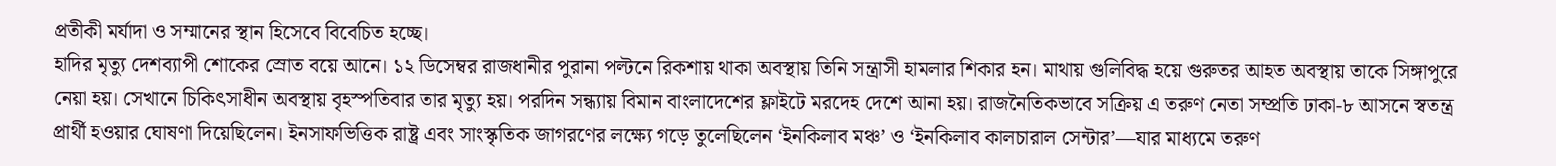প্রতীকী মর্যাদা ও সম্মানের স্থান হিসেবে বিবেচিত হচ্ছে।
হাদির মৃত্যু দেশব্যাপী শোকের স্রোত বয়ে আনে। ১২ ডিসেম্বর রাজধানীর পুরানা পল্টনে রিকশায় থাকা অবস্থায় তিনি সন্ত্রাসী হামলার শিকার হন। মাথায় গুলিবিদ্ধ হয়ে গুরুতর আহত অবস্থায় তাকে সিঙ্গাপুরে নেয়া হয়। সেখানে চিকিৎসাধীন অবস্থায় বৃহস্পতিবার তার মৃত্যু হয়। পরদিন সন্ধ্যায় বিমান বাংলাদেশের ফ্লাইটে মরদেহ দেশে আনা হয়। রাজনৈতিকভাবে সক্রিয় এ তরুণ নেতা সম্প্রতি ঢাকা-৮ আসনে স্বতন্ত্র প্রার্থী হওয়ার ঘোষণা দিয়েছিলেন। ইনসাফভিত্তিক রাষ্ট্র এবং সাংস্কৃতিক জাগরণের লক্ষ্যে গড়ে তুলেছিলেন ‘ইনকিলাব মঞ্চ’ ও ‘ইনকিলাব কালচারাল সেন্টার’—যার মাধ্যমে তরুণ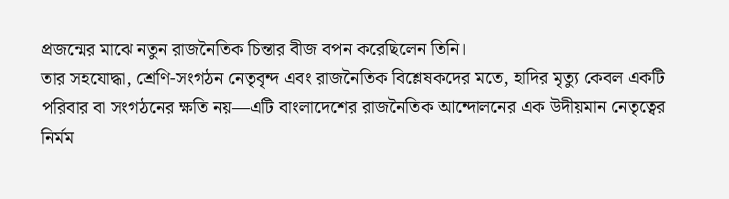প্রজন্মের মাঝে নতুন রাজনৈতিক চিন্তার বীজ বপন করেছিলেন তিনি।
তার সহযোদ্ধা, শ্রেণি-সংগঠন নেতৃবৃন্দ এবং রাজনৈতিক বিশ্লেষকদের মতে, হাদির মৃত্যু কেবল একটি পরিবার বা সংগঠনের ক্ষতি নয়—এটি বাংলাদেশের রাজনৈতিক আন্দোলনের এক উদীয়মান নেতৃত্বের নির্মম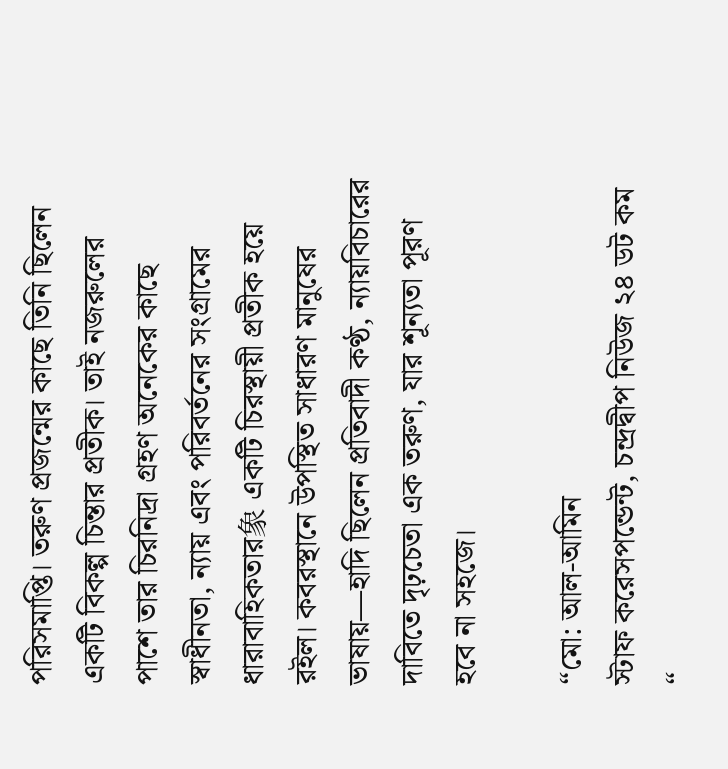পরিসমাপ্তি। তরুণ প্রজন্মের কাছে তিনি ছিলেন একটি বিকল্প চিন্তার প্রতীক। তাই নজরুলের পাশে তার চিরনিদ্রা গ্রহণ অনেকের কাছে স্বাধীনতা, ন্যায় এবং পরিবর্তনের সংগ্রামের ধারাবাহিকতার象 একটি চিরস্থায়ী প্রতীক হয়ে রইল। কবরস্থানে উপস্থিত সাধারণ মানুষের ভাষায়—হাদি ছিলেন প্রতিবাদী কণ্ঠ, ন্যায়বিচারের দাবিতে দৃঢ়চেতা এক তরুণ, যার শূন্যতা পূরণ হবে না সহজে।

“মো: আল-আমিন
স্টাফ করেসপন্ডেন্ট, চন্দ্রদ্বীপ নিউজ ২৪ ডট কম “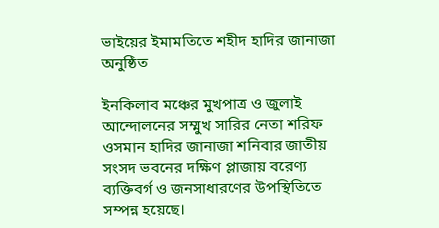ভাইয়ের ইমামতিতে শহীদ হাদির জানাজা অনুষ্ঠিত

ইনকিলাব মঞ্চের মুখপাত্র ও জুলাই আন্দোলনের সম্মুখ সারির নেতা শরিফ ওসমান হাদির জানাজা শনিবার জাতীয় সংসদ ভবনের দক্ষিণ প্লাজায় বরেণ্য ব্যক্তিবর্গ ও জনসাধারণের উপস্থিতিতে সম্পন্ন হয়েছে।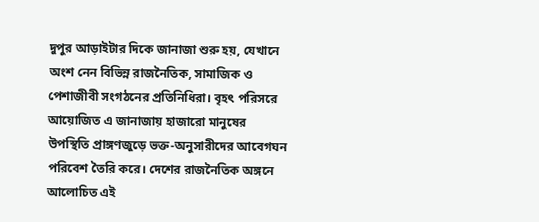দুপুর আড়াইটার দিকে জানাজা শুরু হয়, যেখানে অংশ নেন বিভিন্ন রাজনৈতিক, সামাজিক ও পেশাজীবী সংগঠনের প্রতিনিধিরা। বৃহৎ পরিসরে আয়োজিত এ জানাজায় হাজারো মানুষের উপস্থিতি প্রাঙ্গণজুড়ে ভক্ত-অনুসারীদের আবেগঘন পরিবেশ তৈরি করে। দেশের রাজনৈতিক অঙ্গনে আলোচিত এই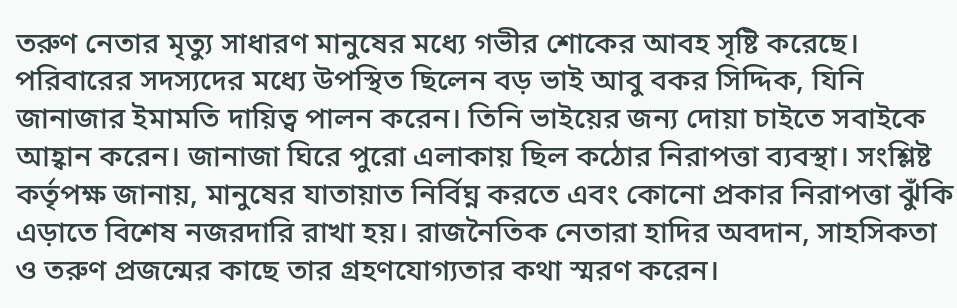তরুণ নেতার মৃত্যু সাধারণ মানুষের মধ্যে গভীর শোকের আবহ সৃষ্টি করেছে।
পরিবারের সদস্যদের মধ্যে উপস্থিত ছিলেন বড় ভাই আবু বকর সিদ্দিক, যিনি জানাজার ইমামতি দায়িত্ব পালন করেন। তিনি ভাইয়ের জন্য দোয়া চাইতে সবাইকে আহ্বান করেন। জানাজা ঘিরে পুরো এলাকায় ছিল কঠোর নিরাপত্তা ব্যবস্থা। সংশ্লিষ্ট কর্তৃপক্ষ জানায়, মানুষের যাতায়াত নির্বিঘ্ন করতে এবং কোনো প্রকার নিরাপত্তা ঝুঁকি এড়াতে বিশেষ নজরদারি রাখা হয়। রাজনৈতিক নেতারা হাদির অবদান, সাহসিকতা ও তরুণ প্রজন্মের কাছে তার গ্রহণযোগ্যতার কথা স্মরণ করেন।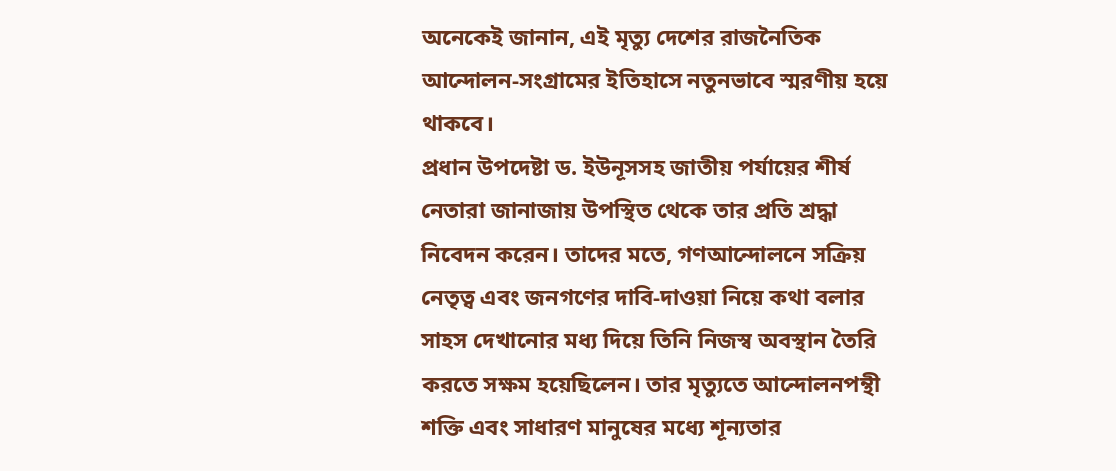অনেকেই জানান, এই মৃত্যু দেশের রাজনৈতিক আন্দোলন-সংগ্রামের ইতিহাসে নতুনভাবে স্মরণীয় হয়ে থাকবে।
প্রধান উপদেষ্টা ড. ইউনূসসহ জাতীয় পর্যায়ের শীর্ষ নেতারা জানাজায় উপস্থিত থেকে তার প্রতি শ্রদ্ধা নিবেদন করেন। তাদের মতে, গণআন্দোলনে সক্রিয় নেতৃত্ব এবং জনগণের দাবি-দাওয়া নিয়ে কথা বলার সাহস দেখানোর মধ্য দিয়ে তিনি নিজস্ব অবস্থান তৈরি করতে সক্ষম হয়েছিলেন। তার মৃত্যুতে আন্দোলনপন্থী শক্তি এবং সাধারণ মানুষের মধ্যে শূন্যতার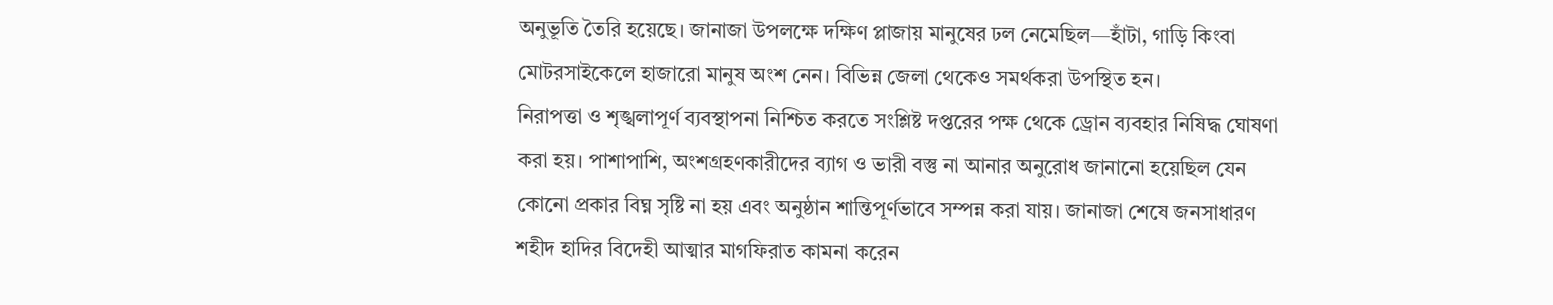অনুভূতি তৈরি হয়েছে। জানাজা উপলক্ষে দক্ষিণ প্লাজায় মানুষের ঢল নেমেছিল—হাঁটা, গাড়ি কিংবা মোটরসাইকেলে হাজারো মানুষ অংশ নেন। বিভিন্ন জেলা থেকেও সমর্থকরা উপস্থিত হন।
নিরাপত্তা ও শৃঙ্খলাপূর্ণ ব্যবস্থাপনা নিশ্চিত করতে সংশ্লিষ্ট দপ্তরের পক্ষ থেকে ড্রোন ব্যবহার নিষিদ্ধ ঘোষণা করা হয়। পাশাপাশি, অংশগ্রহণকারীদের ব্যাগ ও ভারী বস্তু না আনার অনুরোধ জানানো হয়েছিল যেন কোনো প্রকার বিঘ্ন সৃষ্টি না হয় এবং অনুষ্ঠান শান্তিপূর্ণভাবে সম্পন্ন করা যায়। জানাজা শেষে জনসাধারণ শহীদ হাদির বিদেহী আত্মার মাগফিরাত কামনা করেন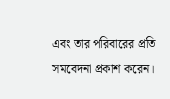এবং তার পরিবারের প্রতি সমবেদনা প্রকাশ করেন।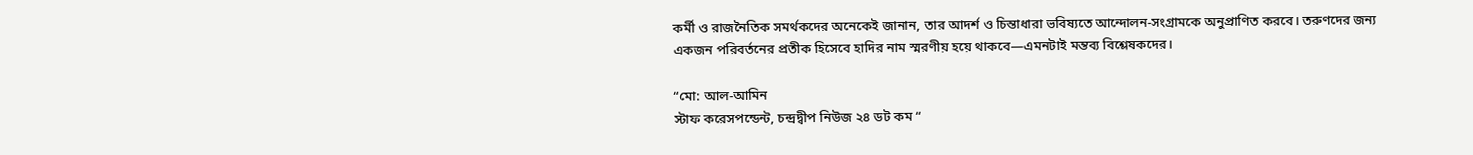কর্মী ও রাজনৈতিক সমর্থকদের অনেকেই জানান, তার আদর্শ ও চিন্তাধারা ভবিষ্যতে আন্দোলন-সংগ্রামকে অনুপ্রাণিত করবে। তরুণদের জন্য একজন পরিবর্তনের প্রতীক হিসেবে হাদির নাম স্মরণীয় হয়ে থাকবে—এমনটাই মন্তব্য বিশ্লেষকদের।

“মো: আল-আমিন
স্টাফ করেসপন্ডেন্ট, চন্দ্রদ্বীপ নিউজ ২৪ ডট কম “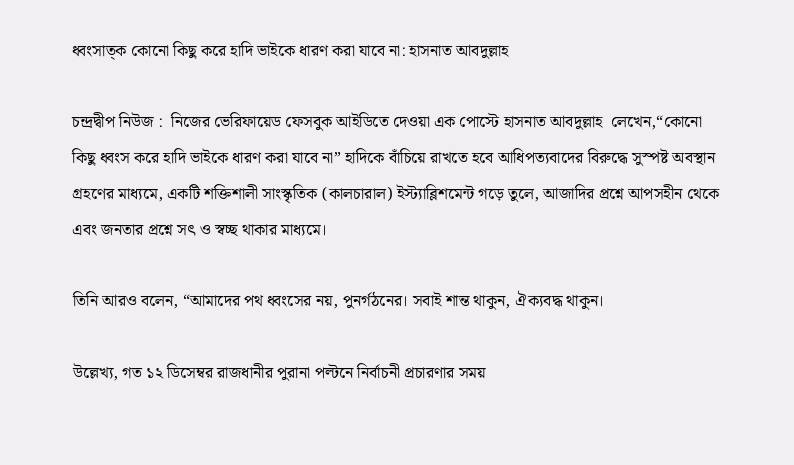ধ্বংসাত্ক কোনো কিছু করে হাদি ভাইকে ধারণ করা যাবে না: হাসনাত আবদুল্লাহ

চন্দ্রদ্বীপ নিউজ :  নিজের ভেরিফায়েড ফেসবুক আইডিতে দেওয়া এক পোস্টে হাসনাত আবদুল্লাহ  লেখেন,“কোনো কিছু ধ্বংস করে হাদি ভাইকে ধারণ করা যাবে না” হাদিকে বাঁচিয়ে রাখতে হবে আধিপত্যবাদের বিরুদ্ধে সুস্পষ্ট অবস্থান গ্রহণের মাধ্যমে, একটি শক্তিশালী সাংস্কৃতিক (কালচারাল) ইস্ট্যাব্লিশমেন্ট গড়ে তুলে, আজাদির প্রশ্নে আপসহীন থেকে এবং জনতার প্রশ্নে সৎ ও স্বচ্ছ থাকার মাধ্যমে।

তিনি আরও বলেন, “আমাদের পথ ধ্বংসের নয়, পুনর্গঠনের। সবাই শান্ত থাকুন, ঐক্যবদ্ধ থাকুন।

উল্লেখ্য, গত ১২ ডিসেম্বর রাজধানীর পুরানা পল্টনে নির্বাচনী প্রচারণার সময়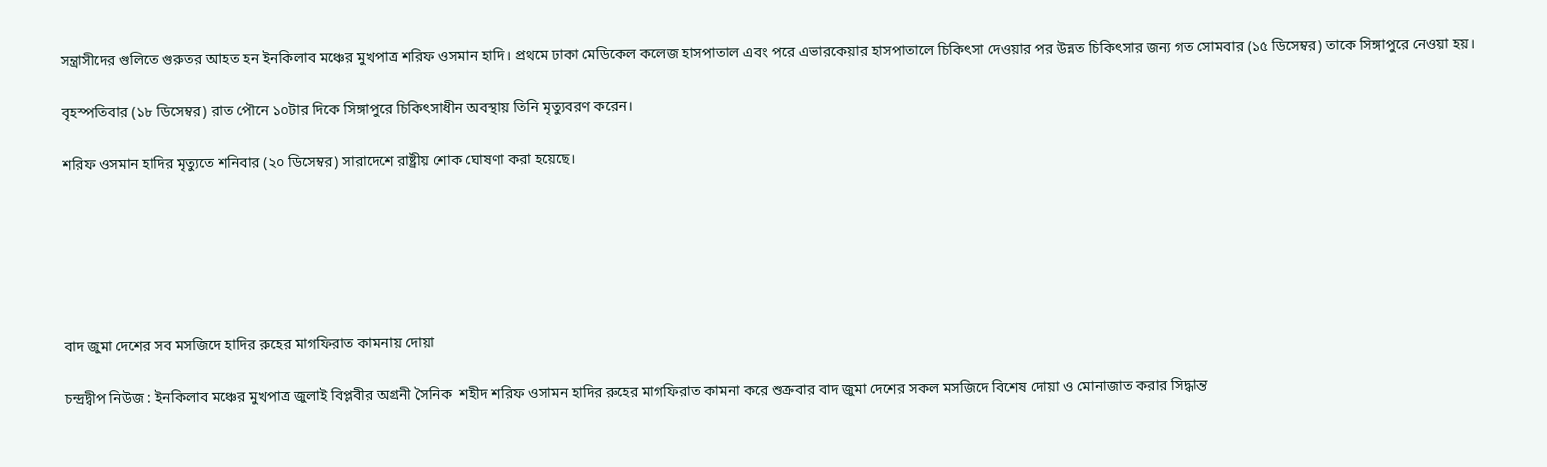সন্ত্রাসীদের গুলিতে গুরুতর আহত হন ইনকিলাব মঞ্চের মুখপাত্র শরিফ ওসমান হাদি। প্রথমে ঢাকা মেডিকেল কলেজ হাসপাতাল এবং পরে এভারকেয়ার হাসপাতালে চিকিৎসা দেওয়ার পর উন্নত চিকিৎসার জন্য গত সোমবার (১৫ ডিসেম্বর) তাকে সিঙ্গাপুরে নেওয়া হয়।

বৃহস্পতিবার (১৮ ডিসেম্বর) রাত পৌনে ১০টার দিকে সিঙ্গাপুরে চিকিৎসাধীন অবস্থায় তিনি মৃত্যুবরণ করেন।

শরিফ ওসমান হাদির মৃত্যুতে শনিবার (২০ ডিসেম্বর) সারাদেশে রাষ্ট্রীয় শোক ঘোষণা করা হয়েছে।






বাদ জুমা দেশের সব মসজিদে হাদির রুহের মাগফিরাত কামনায় দোয়া

চন্দ্রদ্বীপ নিউজ : ইনকিলাব মঞ্চের মুখপাত্র জুলাই বিপ্লবীর অগ্রনী সৈনিক  শহীদ শরিফ ওসামন হাদির রুহের মাগফিরাত কামনা করে শুক্রবার বাদ জুমা দেশের সকল মসজিদে বিশেষ দোয়া ও মোনাজাত করার সিদ্ধান্ত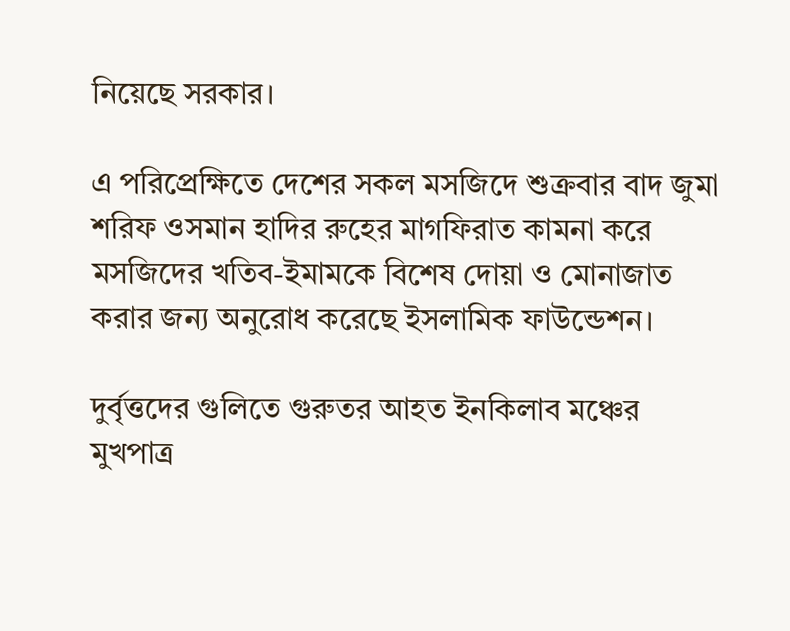নিয়েছে সরকার।

এ পরিপ্রেক্ষিতে দেশের সকল মসজিদে শুক্রবার বাদ জুমা শরিফ ওসমান হাদির রুহের মাগফিরাত কামনা করে মসজিদের খতিব-ইমামকে বিশেষ দোয়া ও মোনাজাত করার জন্য অনুরোধ করেছে ইসলামিক ফাউন্ডেশন।

দুর্বৃত্তদের গুলিতে গুরুতর আহত ইনকিলাব মঞ্চের মুখপাত্র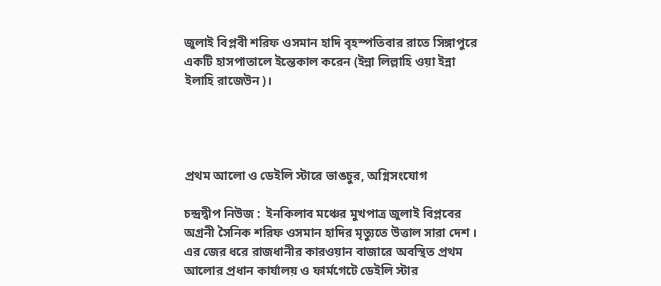জুলাই বিপ্লবী শরিফ ওসমান হাদি বৃহস্পতিবার রাতে সিঙ্গাপুরে একটি হাসপাতালে ইন্তেকাল করেন (ইন্না লিল্লাহি ওয়া ইন্না ইলাহি রাজেউন)।




প্রথম আলো ও ডেইলি স্টারে ভাঙচুর, অগ্নিসংযোগ

চন্দ্রদ্বীপ নিউজ :  ইনকিলাব মঞ্চের মুখপাত্র জুলাই বিপ্লবের অগ্রনী সৈনিক শরিফ ওসমান হাদির মৃত্যুতে উত্তাল সারা দেশ । এর জের ধরে রাজধানীর কারওয়ান বাজারে অবস্থিত প্রথম আলোর প্রধান কার্যালয় ও ফার্মগেটে ডেইলি স্টার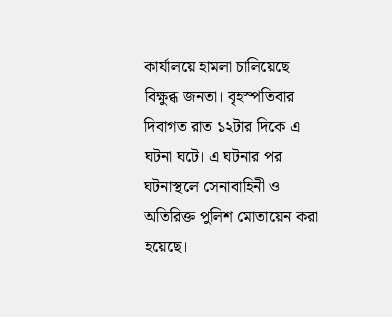কার্যালয়ে হামলা চালিয়েছে বিক্ষুব্ধ জনতা। বৃহস্পতিবার দিবাগত রাত ১২টার দিকে এ ঘটনা ঘটে। এ ঘটনার পর ঘটনাস্থলে সেনাবাহিনী ও অতিরিক্ত পুলিশ মোতায়েন করা হয়েছে।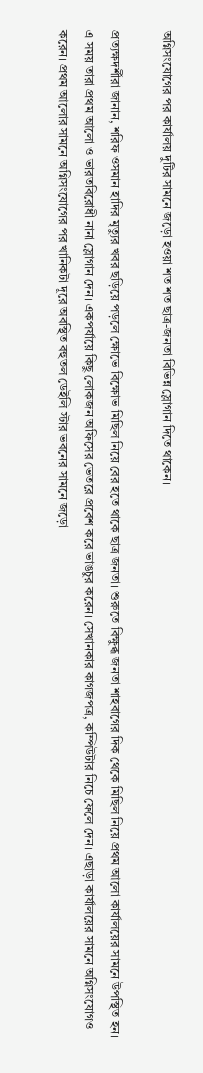অগ্নিসংযোগের পর কার্যালয় দুটির সামনে জড়ো হওয়া শত শত ছাত্র-জনতা বিভিন্ন স্লোগান দিতে থাকেন।

প্রত্যক্ষদর্শীরা জানান, শরিফ ওসমান হাদির মৃত্যুর খবর ছড়িয়ে পড়লে ক্ষোভে বিক্ষোভ মিছিল নিয়ে বের হতে থাকে ছাত্র জনতা। শুরুতে বিক্ষুব্ধ জনতা শাহবাগের দিক থেকে মিছিল নিয়ে প্রথম আলো কার্যালয়ের সামনে উপস্থিত হন। এ সময় তারা প্রথম আলো ও ভারতবিরোধী নানা স্লোগান দেন। একপর্যায়ে কিছু লোকজন অফিসের ভেতরে প্রবেশ করে ভাঙচুর করেন। সেখানকার কাগজপত্র, কম্পিউটার নিচে ফেলে দেন। এছাড়া কার্যালয়ের সামনে অগ্নিসংযোগও করেন। প্রথম আলোর সামনে অগ্নিসংযোগের পর খানিকটা দূরে অবস্থিত বহুতল ডেইলি স্টার ভবনের সামনে জড়ো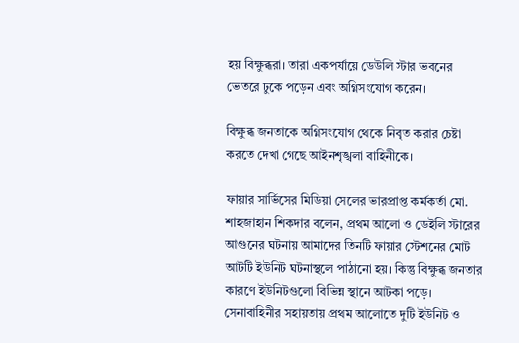হয় বিক্ষুব্ধরা। তারা একপর্যায়ে ডেউলি স্টার ভবনের ভেতরে ঢুকে পড়েন এবং অগ্নিসংযোগ করেন।

বিক্ষুব্ধ জনতাকে অগ্নিসংযোগ থেকে নিবৃত করার চেষ্টা করতে দেখা গেছে আইনশৃঙ্খলা বাহিনীকে।

ফায়ার সার্ভিসের মিডিয়া সেলের ভারপ্রাপ্ত কর্মকর্তা মো. শাহজাহান শিকদার বলেন, প্রথম আলো ও ডেইলি স্টারের আগুনের ঘটনায় আমাদের তিনটি ফায়ার স্টেশনের মোট আটটি ইউনিট ঘটনাস্থলে পাঠানো হয়। কিন্তু বিক্ষুব্ধ জনতার কারণে ইউনিটগুলো বিভিন্ন স্থানে আটকা পড়ে। সেনাবাহিনীর সহায়তায় প্রথম আলোতে দুটি ইউনিট ও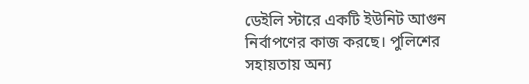ডেইলি স্টারে একটি ইউনিট আগুন নির্বাপণের কাজ করছে। পুলিশের সহায়তায় অন্য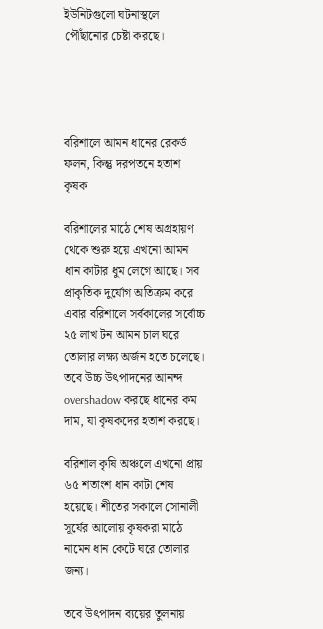ইউনিটগুলো ঘটনাস্থলে পৌঁছানোর চেষ্টা করছে।




বরিশালে আমন ধানের রেকর্ড ফলন, কিন্তু দরপতনে হতাশ কৃষক

বরিশালের মাঠে শেষ অগ্রহায়ণ থেকে শুরু হয়ে এখনো আমন ধান কাটার ধুম লেগে আছে। সব প্রাকৃতিক দুর্যোগ অতিক্রম করে এবার বরিশালে সর্বকালের সর্বোচ্চ ২৫ লাখ টন আমন চাল ঘরে তোলার লক্ষ্য অর্জন হতে চলেছে। তবে উচ্চ উৎপাদনের আনন্দ overshadow করছে ধানের কম দাম, যা কৃষকদের হতাশ করছে।

বরিশাল কৃষি অঞ্চলে এখনো প্রায় ৬৫ শতাংশ ধান কাটা শেষ হয়েছে। শীতের সকালে সোনালী সূর্যের আলোয় কৃষকরা মাঠে নামেন ধান কেটে ঘরে তোলার জন্য।

তবে উৎপাদন ব্যয়ের তুলনায়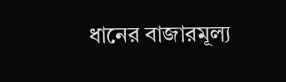ধানের বাজারমূল্য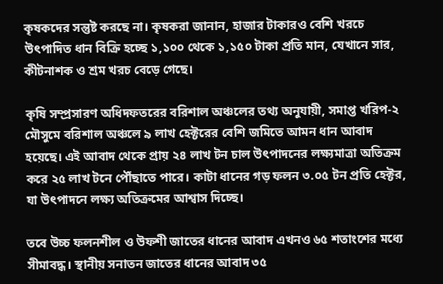কৃষকদের সন্তুষ্ট করছে না। কৃষকরা জানান, হাজার টাকারও বেশি খরচে উৎপাদিত ধান বিক্রি হচ্ছে ১,১০০ থেকে ১,১৫০ টাকা প্রতি মান, যেখানে সার, কীটনাশক ও শ্রম খরচ বেড়ে গেছে।

কৃষি সম্প্রসারণ অধিদফতরের বরিশাল অঞ্চলের তথ্য অনুযায়ী, সমাপ্ত খরিপ-২ মৌসুমে বরিশাল অঞ্চলে ৯ লাখ হেক্টরের বেশি জমিতে আমন ধান আবাদ হয়েছে। এই আবাদ থেকে প্রায় ২৪ লাখ টন চাল উৎপাদনের লক্ষ্যমাত্রা অতিক্রম করে ২৫ লাখ টনে পৌঁছাতে পারে। কাটা ধানের গড় ফলন ৩.০৫ টন প্রতি হেক্টর, যা উৎপাদনে লক্ষ্য অতিক্রমের আশ্বাস দিচ্ছে।

তবে উচ্চ ফলনশীল ও উফশী জাতের ধানের আবাদ এখনও ৬৫ শতাংশের মধ্যে সীমাবদ্ধ। স্থানীয় সনাতন জাতের ধানের আবাদ ৩৫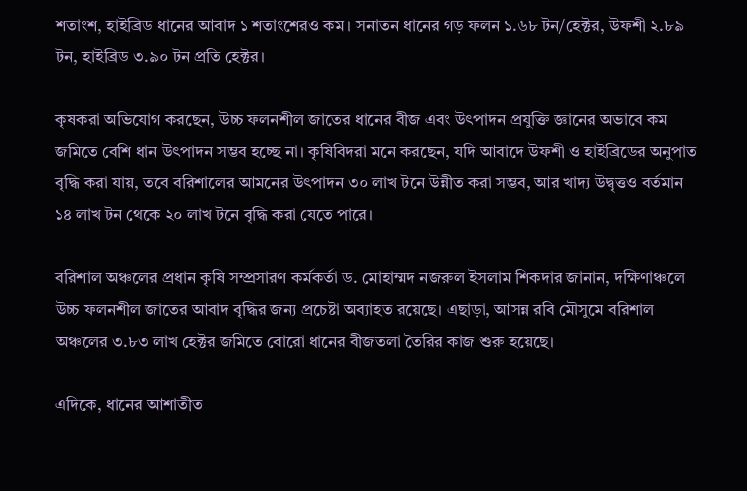শতাংশ, হাইব্রিড ধানের আবাদ ১ শতাংশেরও কম। সনাতন ধানের গড় ফলন ১.৬৮ টন/হেক্টর, উফশী ২.৮৯ টন, হাইব্রিড ৩.৯০ টন প্রতি হেক্টর।

কৃষকরা অভিযোগ করছেন, উচ্চ ফলনশীল জাতের ধানের বীজ এবং উৎপাদন প্রযুক্তি জ্ঞানের অভাবে কম জমিতে বেশি ধান উৎপাদন সম্ভব হচ্ছে না। কৃষিবিদরা মনে করছেন, যদি আবাদে উফশী ও হাইব্রিডের অনুপাত বৃদ্ধি করা যায়, তবে বরিশালের আমনের উৎপাদন ৩০ লাখ টনে উন্নীত করা সম্ভব, আর খাদ্য উদ্বৃত্তও বর্তমান ১৪ লাখ টন থেকে ২০ লাখ টনে বৃদ্ধি করা যেতে পারে।

বরিশাল অঞ্চলের প্রধান কৃষি সম্প্রসারণ কর্মকর্তা ড. মোহাম্মদ নজরুল ইসলাম শিকদার জানান, দক্ষিণাঞ্চলে উচ্চ ফলনশীল জাতের আবাদ বৃদ্ধির জন্য প্রচেষ্টা অব্যাহত রয়েছে। এছাড়া, আসন্ন রবি মৌসুমে বরিশাল অঞ্চলের ৩.৮৩ লাখ হেক্টর জমিতে বোরো ধানের বীজতলা তৈরির কাজ শুরু হয়েছে।

এদিকে, ধানের আশাতীত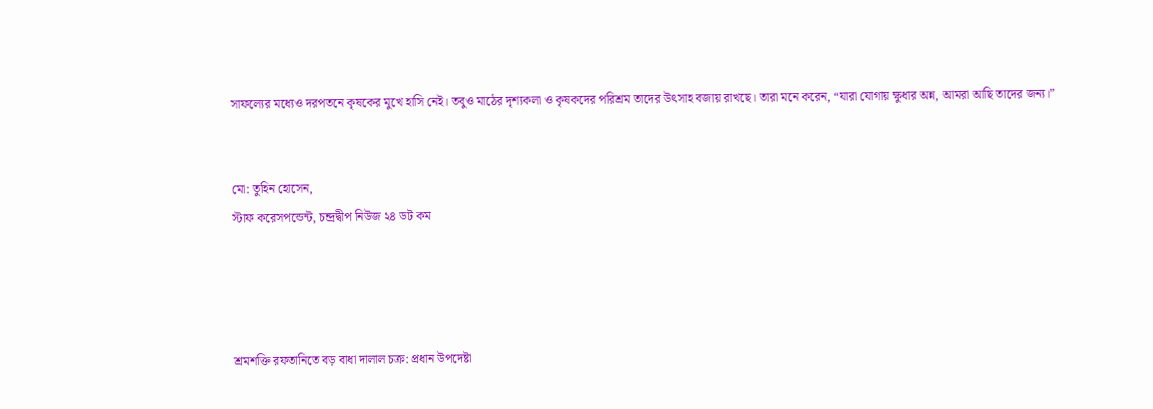সাফল্যের মধ্যেও দরপতনে কৃষকের মুখে হাসি নেই। তবুও মাঠের দৃশ্যকলা ও কৃষকদের পরিশ্রম তাদের উৎসাহ বজায় রাখছে। তারা মনে করেন, “যারা যোগায় ক্ষুধার অন্ন, আমরা আছি তাদের জন্য।”


মো: তুহিন হোসেন,
স্টাফ করেসপন্ডেন্ট, চন্দ্রদ্বীপ নিউজ ২৪ ডট কম




শ্রমশক্তি রফতানিতে বড় বাধা দালাল চক্র: প্রধান উপদেষ্টা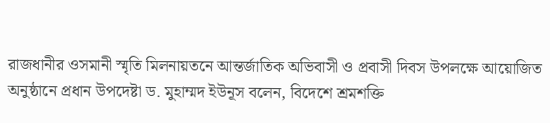রাজধানীর ওসমানী স্মৃতি মিলনায়তনে আন্তর্জাতিক অভিবাসী ও প্রবাসী দিবস উপলক্ষে আয়োজিত অনুষ্ঠানে প্রধান উপদেষ্টা ড. মুহাম্মদ ইউনূস বলেন, বিদেশে শ্রমশক্তি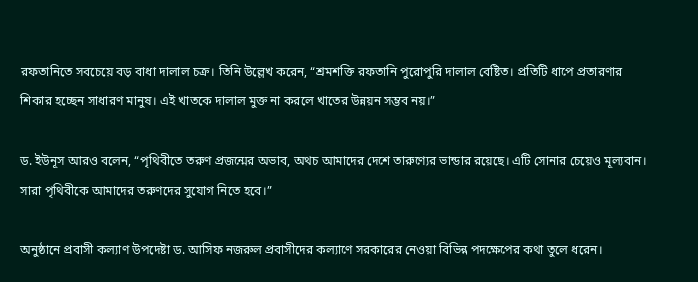রফতানিতে সবচেয়ে বড় বাধা দালাল চক্র। তিনি উল্লেখ করেন, “শ্রমশক্তি রফতানি পুরোপুরি দালাল বেষ্টিত। প্রতিটি ধাপে প্রতারণার শিকার হচ্ছেন সাধারণ মানুষ। এই খাতকে দালাল মুক্ত না করলে খাতের উন্নয়ন সম্ভব নয়।”

ড. ইউনূস আরও বলেন, “পৃথিবীতে তরুণ প্রজন্মের অভাব, অথচ আমাদের দেশে তারুণ্যের ভান্ডার রয়েছে। এটি সোনার চেয়েও মূল্যবান। সারা পৃথিবীকে আমাদের তরুণদের সুযোগ নিতে হবে।”

অনুষ্ঠানে প্রবাসী কল্যাণ উপদেষ্টা ড. আসিফ নজরুল প্রবাসীদের কল্যাণে সরকারের নেওয়া বিভিন্ন পদক্ষেপের কথা তুলে ধরেন।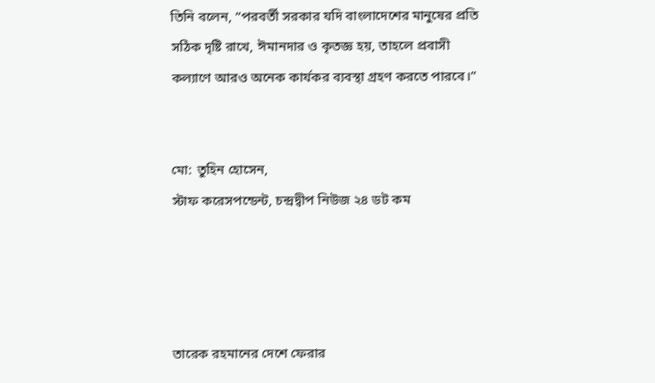তিনি বলেন, “পরবর্তী সরকার যদি বাংলাদেশের মানুষের প্রতি সঠিক দৃষ্টি রাখে, ঈমানদার ও কৃতজ্ঞ হয়, তাহলে প্রবাসী কল্যাণে আরও অনেক কার্যকর ব্যবস্থা গ্রহণ করতে পারবে।”


মো: তুহিন হোসেন,
স্টাফ করেসপন্ডেন্ট, চন্দ্রদ্বীপ নিউজ ২৪ ডট কম




তারেক রহমানের দেশে ফেরার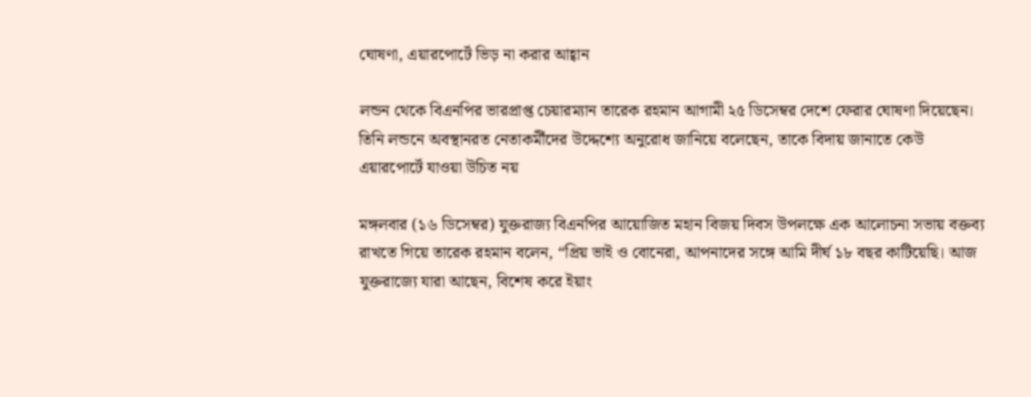ঘোষণা, এয়ারপোর্টে ভিড় না করার আহ্বান

লন্ডন থেকে বিএনপির ভারপ্রাপ্ত চেয়ারম্যান তারেক রহমান আগামী ২৫ ডিসেম্বর দেশে ফেরার ঘোষণা দিয়েছেন। তিনি লন্ডনে অবস্থানরত নেতাকর্মীদের উদ্দেশ্যে অনুরোধ জানিয়ে বলেছেন, তাকে বিদায় জানাতে কেউ এয়ারপোর্টে যাওয়া উচিত নয়

মঙ্গলবার (১৬ ডিসেম্বর) যুক্তরাজ্য বিএনপির আয়োজিত মহান বিজয় দিবস উপলক্ষে এক আলোচনা সভায় বক্তব্য রাখতে গিয়ে তারেক রহমান বলেন, “প্রিয় ভাই ও বোনেরা, আপনাদের সঙ্গে আমি দীর্ঘ ১৮ বছর কাটিয়েছি। আজ যুক্তরাজ্যে যারা আছেন, বিশেষ করে ইয়াং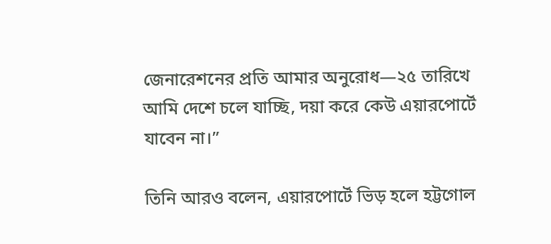জেনারেশনের প্রতি আমার অনুরোধ—২৫ তারিখে আমি দেশে চলে যাচ্ছি, দয়া করে কেউ এয়ারপোর্টে যাবেন না।”

তিনি আরও বলেন, এয়ারপোর্টে ভিড় হলে হট্টগোল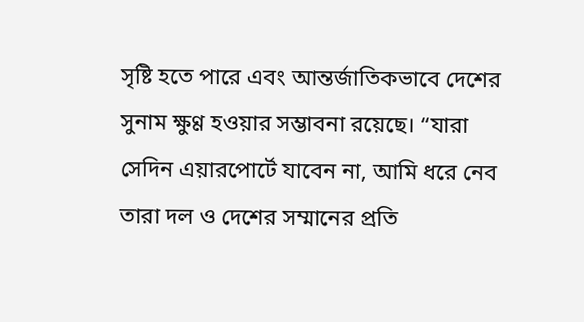সৃষ্টি হতে পারে এবং আন্তর্জাতিকভাবে দেশের সুনাম ক্ষুণ্ণ হওয়ার সম্ভাবনা রয়েছে। “যারা সেদিন এয়ারপোর্টে যাবেন না, আমি ধরে নেব তারা দল ও দেশের সম্মানের প্রতি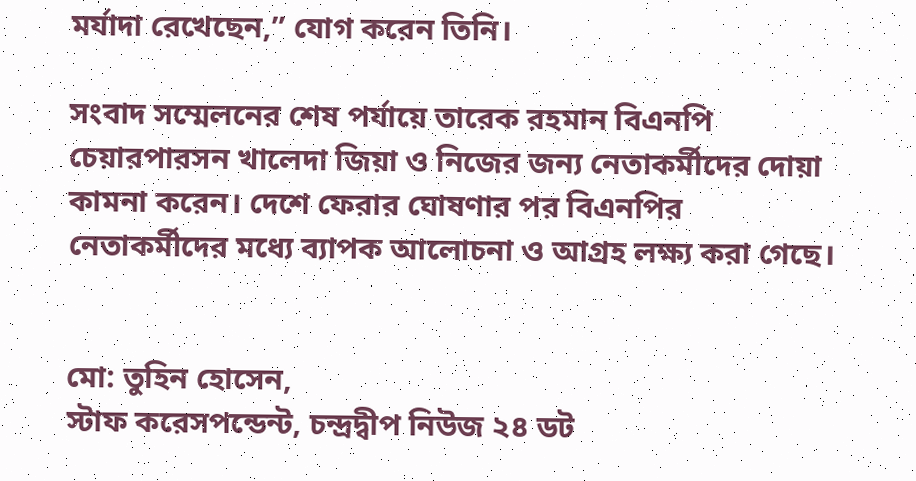মর্যাদা রেখেছেন,” যোগ করেন তিনি।

সংবাদ সম্মেলনের শেষ পর্যায়ে তারেক রহমান বিএনপি চেয়ারপারসন খালেদা জিয়া ও নিজের জন্য নেতাকর্মীদের দোয়া কামনা করেন। দেশে ফেরার ঘোষণার পর বিএনপির নেতাকর্মীদের মধ্যে ব্যাপক আলোচনা ও আগ্রহ লক্ষ্য করা গেছে।


মো: তুহিন হোসেন,
স্টাফ করেসপন্ডেন্ট, চন্দ্রদ্বীপ নিউজ ২৪ ডট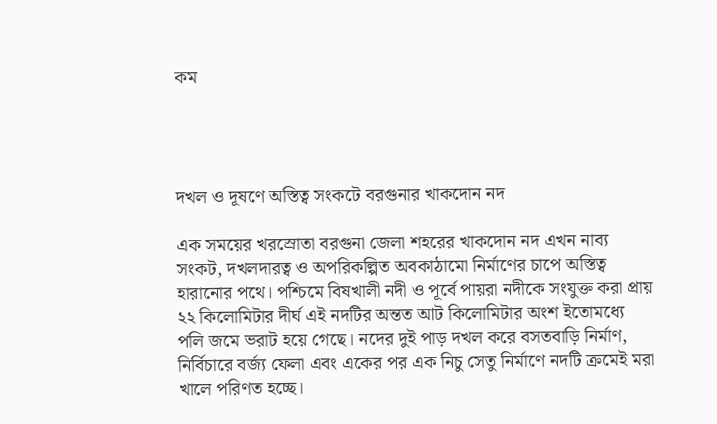কম




দখল ও দূষণে অস্তিত্ব সংকটে বরগুনার খাকদোন নদ

এক সময়ের খরস্রোতা বরগুনা জেলা শহরের খাকদোন নদ এখন নাব্য সংকট, দখলদারত্ব ও অপরিকল্পিত অবকাঠামো নির্মাণের চাপে অস্তিত্ব হারানোর পথে। পশ্চিমে বিষখালী নদী ও পূর্বে পায়রা নদীকে সংযুক্ত করা প্রায় ২২ কিলোমিটার দীর্ঘ এই নদটির অন্তত আট কিলোমিটার অংশ ইতোমধ্যে পলি জমে ভরাট হয়ে গেছে। নদের দুই পাড় দখল করে বসতবাড়ি নির্মাণ, নির্বিচারে বর্জ্য ফেলা এবং একের পর এক নিচু সেতু নির্মাণে নদটি ক্রমেই মরা খালে পরিণত হচ্ছে।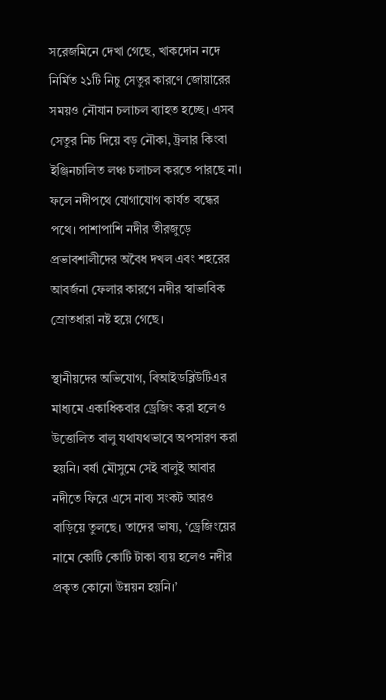সরেজমিনে দেখা গেছে, খাকদোন নদে নির্মিত ২১টি নিচু সেতুর কারণে জোয়ারের সময়ও নৌযান চলাচল ব্যাহত হচ্ছে। এসব সেতুর নিচ দিয়ে বড় নৌকা, ট্রলার কিংবা ইঞ্জিনচালিত লঞ্চ চলাচল করতে পারছে না। ফলে নদীপথে যোগাযোগ কার্যত বন্ধের পথে। পাশাপাশি নদীর তীরজুড়ে প্রভাবশালীদের অবৈধ দখল এবং শহরের আবর্জনা ফেলার কারণে নদীর স্বাভাবিক স্রোতধারা নষ্ট হয়ে গেছে।

স্থানীয়দের অভিযোগ, বিআইডব্লিউটিএর মাধ্যমে একাধিকবার ড্রেজিং করা হলেও উত্তোলিত বালু যথাযথভাবে অপসারণ করা হয়নি। বর্ষা মৌসুমে সেই বালুই আবার নদীতে ফিরে এসে নাব্য সংকট আরও বাড়িয়ে তুলছে। তাদের ভাষ্য, ‘ড্রেজিংয়ের নামে কোটি কোটি টাকা ব্যয় হলেও নদীর প্রকৃত কোনো উন্নয়ন হয়নি।’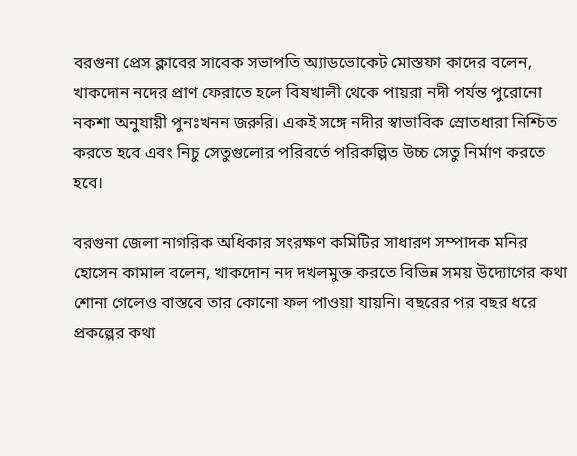বরগুনা প্রেস ক্লাবের সাবেক সভাপতি অ্যাডভোকেট মোস্তফা কাদের বলেন, খাকদোন নদের প্রাণ ফেরাতে হলে বিষখালী থেকে পায়রা নদী পর্যন্ত পুরোনো নকশা অনুযায়ী পুনঃখনন জরুরি। একই সঙ্গে নদীর স্বাভাবিক স্রোতধারা নিশ্চিত করতে হবে এবং নিচু সেতুগুলোর পরিবর্তে পরিকল্পিত উচ্চ সেতু নির্মাণ করতে হবে।

বরগুনা জেলা নাগরিক অধিকার সংরক্ষণ কমিটির সাধারণ সম্পাদক মনির হোসেন কামাল বলেন, খাকদোন নদ দখলমুক্ত করতে বিভিন্ন সময় উদ্যোগের কথা শোনা গেলেও বাস্তবে তার কোনো ফল পাওয়া যায়নি। বছরের পর বছর ধরে প্রকল্পের কথা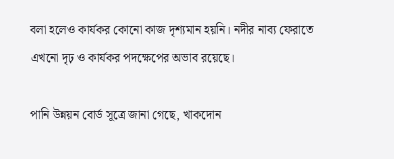বলা হলেও কার্যকর কোনো কাজ দৃশ্যমান হয়নি। নদীর নাব্য ফেরাতে এখনো দৃঢ় ও কার্যকর পদক্ষেপের অভাব রয়েছে।

পানি উন্নয়ন বোর্ড সূত্রে জানা গেছে, খাকদোন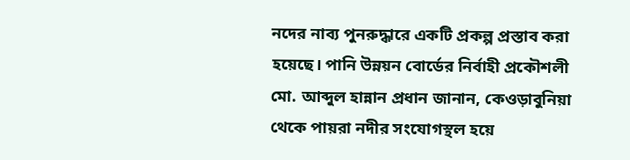নদের নাব্য পুনরুদ্ধারে একটি প্রকল্প প্রস্তাব করা হয়েছে। পানি উন্নয়ন বোর্ডের নির্বাহী প্রকৌশলী মো. আব্দুল হান্নান প্রধান জানান, কেওড়াবুনিয়া থেকে পায়রা নদীর সংযোগস্থল হয়ে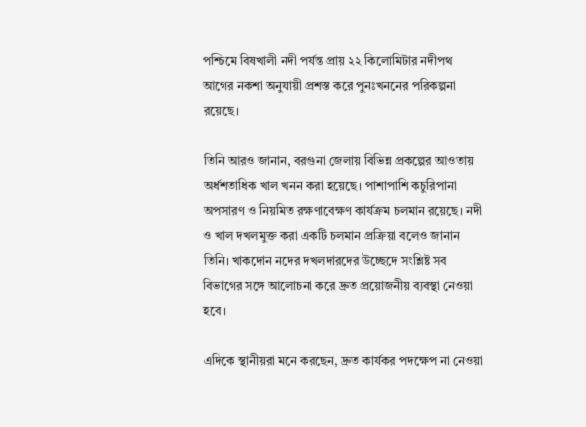পশ্চিমে বিষখালী নদী পর্যন্ত প্রায় ২২ কিলোমিটার নদীপথ আগের নকশা অনুযায়ী প্রশস্ত করে পুনঃখননের পরিকল্পনা রয়েছে।

তিনি আরও জানান, বরগুনা জেলায় বিভিন্ন প্রকল্পের আওতায় অর্ধশতাধিক খাল খনন করা হয়েছে। পাশাপাশি কচুরিপানা অপসারণ ও নিয়মিত রক্ষণাবেক্ষণ কার্যক্রম চলমান রয়েছে। নদী ও খাল দখলমুক্ত করা একটি চলমান প্রক্রিয়া বলেও জানান তিনি। খাকদোন নদের দখলদারদের উচ্ছেদে সংশ্লিষ্ট সব বিভাগের সঙ্গে আলোচনা করে দ্রুত প্রয়োজনীয় ব্যবস্থা নেওয়া হবে।

এদিকে স্থানীয়রা মনে করছেন, দ্রুত কার্যকর পদক্ষেপ না নেওয়া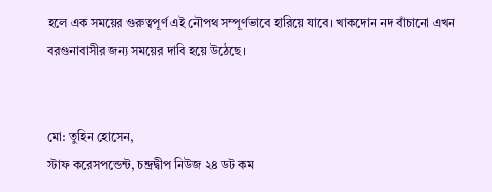হলে এক সময়ের গুরুত্বপূর্ণ এই নৌপথ সম্পূর্ণভাবে হারিয়ে যাবে। খাকদোন নদ বাঁচানো এখন বরগুনাবাসীর জন্য সময়ের দাবি হয়ে উঠেছে।


মো: তুহিন হোসেন,
স্টাফ করেসপন্ডেন্ট, চন্দ্রদ্বীপ নিউজ ২৪ ডট কম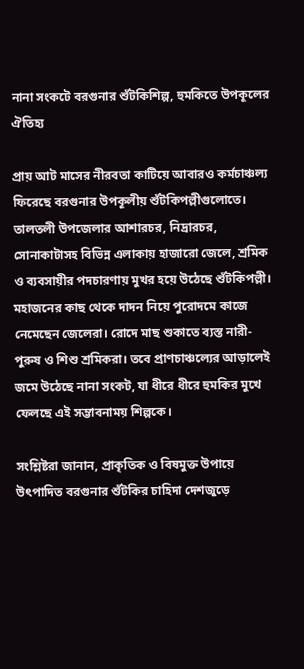নানা সংকটে বরগুনার শুঁটকিশিল্প, হুমকিতে উপকূলের ঐতিহ্য

প্রায় আট মাসের নীরবতা কাটিয়ে আবারও কর্মচাঞ্চল্য ফিরেছে বরগুনার উপকূলীয় শুঁটকিপল্লীগুলোতে। তালতলী উপজেলার আশারচর, নিদ্রারচর, সোনাকাটাসহ বিভিন্ন এলাকায় হাজারো জেলে, শ্রমিক ও ব্যবসায়ীর পদচারণায় মুখর হয়ে উঠেছে শুঁটকিপল্লী। মহাজনের কাছ থেকে দাদন নিয়ে পুরোদমে কাজে নেমেছেন জেলেরা। রোদে মাছ শুকাতে ব্যস্ত নারী-পুরুষ ও শিশু শ্রমিকরা। তবে প্রাণচাঞ্চল্যের আড়ালেই জমে উঠেছে নানা সংকট, যা ধীরে ধীরে হুমকির মুখে ফেলছে এই সম্ভাবনাময় শিল্পকে।

সংশ্লিষ্টরা জানান, প্রাকৃতিক ও বিষমুক্ত উপায়ে উৎপাদিত বরগুনার শুঁটকির চাহিদা দেশজুড়ে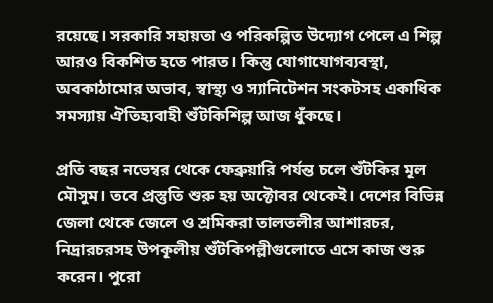রয়েছে। সরকারি সহায়তা ও পরিকল্পিত উদ্যোগ পেলে এ শিল্প আরও বিকশিত হতে পারত। কিন্তু যোগাযোগব্যবস্থা, অবকাঠামোর অভাব, স্বাস্থ্য ও স্যানিটেশন সংকটসহ একাধিক সমস্যায় ঐতিহ্যবাহী শুঁটকিশিল্প আজ ধুঁকছে।

প্রতি বছর নভেম্বর থেকে ফেব্রুয়ারি পর্যন্ত চলে শুঁটকির মূল মৌসুম। তবে প্রস্তুতি শুরু হয় অক্টোবর থেকেই। দেশের বিভিন্ন জেলা থেকে জেলে ও শ্রমিকরা তালতলীর আশারচর, নিদ্রারচরসহ উপকূলীয় শুঁটকিপল্লীগুলোতে এসে কাজ শুরু করেন। পুরো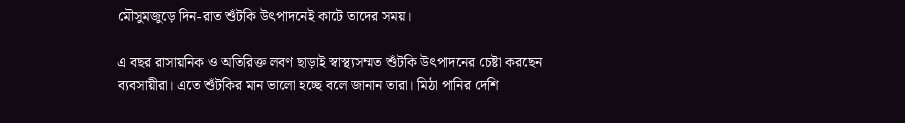মৌসুমজুড়ে দিন-রাত শুঁটকি উৎপাদনেই কাটে তাদের সময়।

এ বছর রাসায়নিক ও অতিরিক্ত লবণ ছাড়াই স্বাস্থ্যসম্মত শুঁটকি উৎপাদনের চেষ্টা করছেন ব্যবসায়ীরা। এতে শুঁটকির মান ভালো হচ্ছে বলে জানান তারা। মিঠা পানির দেশি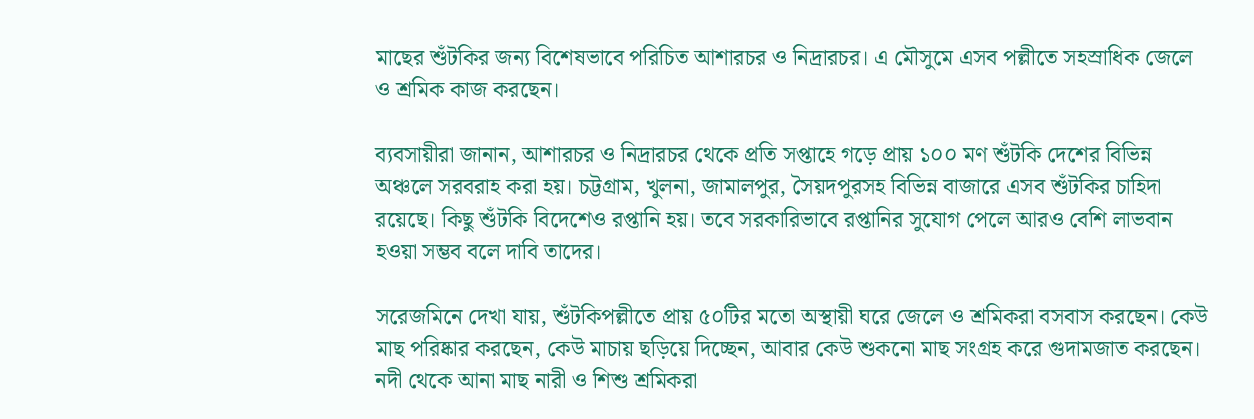মাছের শুঁটকির জন্য বিশেষভাবে পরিচিত আশারচর ও নিদ্রারচর। এ মৌসুমে এসব পল্লীতে সহস্রাধিক জেলে ও শ্রমিক কাজ করছেন।

ব্যবসায়ীরা জানান, আশারচর ও নিদ্রারচর থেকে প্রতি সপ্তাহে গড়ে প্রায় ১০০ মণ শুঁটকি দেশের বিভিন্ন অঞ্চলে সরবরাহ করা হয়। চট্টগ্রাম, খুলনা, জামালপুর, সৈয়দপুরসহ বিভিন্ন বাজারে এসব শুঁটকির চাহিদা রয়েছে। কিছু শুঁটকি বিদেশেও রপ্তানি হয়। তবে সরকারিভাবে রপ্তানির সুযোগ পেলে আরও বেশি লাভবান হওয়া সম্ভব বলে দাবি তাদের।

সরেজমিনে দেখা যায়, শুঁটকিপল্লীতে প্রায় ৫০টির মতো অস্থায়ী ঘরে জেলে ও শ্রমিকরা বসবাস করছেন। কেউ মাছ পরিষ্কার করছেন, কেউ মাচায় ছড়িয়ে দিচ্ছেন, আবার কেউ শুকনো মাছ সংগ্রহ করে গুদামজাত করছেন। নদী থেকে আনা মাছ নারী ও শিশু শ্রমিকরা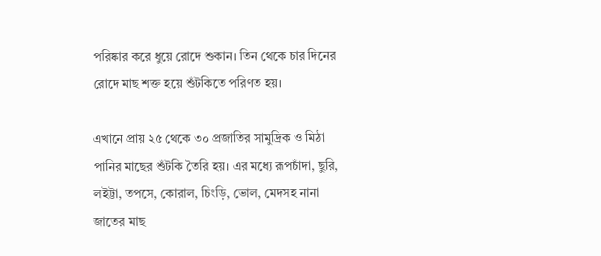পরিষ্কার করে ধুয়ে রোদে শুকান। তিন থেকে চার দিনের রোদে মাছ শক্ত হয়ে শুঁটকিতে পরিণত হয়।

এখানে প্রায় ২৫ থেকে ৩০ প্রজাতির সামুদ্রিক ও মিঠা পানির মাছের শুঁটকি তৈরি হয়। এর মধ্যে রূপচাঁদা, ছুরি, লইট্টা, তপসে, কোরাল, চিংড়ি, ভোল, মেদসহ নানা জাতের মাছ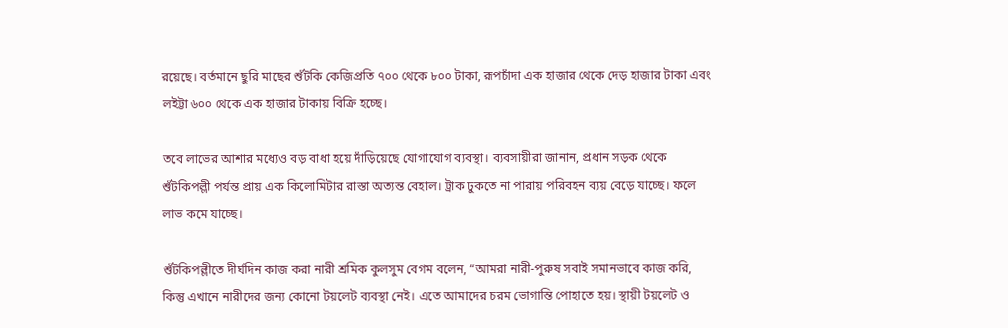রয়েছে। বর্তমানে ছুরি মাছের শুঁটকি কেজিপ্রতি ৭০০ থেকে ৮০০ টাকা, রূপচাঁদা এক হাজার থেকে দেড় হাজার টাকা এবং লইট্টা ৬০০ থেকে এক হাজার টাকায় বিক্রি হচ্ছে।

তবে লাভের আশার মধ্যেও বড় বাধা হয়ে দাঁড়িয়েছে যোগাযোগ ব্যবস্থা। ব্যবসায়ীরা জানান, প্রধান সড়ক থেকে শুঁটকিপল্লী পর্যন্ত প্রায় এক কিলোমিটার রাস্তা অত্যন্ত বেহাল। ট্রাক ঢুকতে না পারায় পরিবহন ব্যয় বেড়ে যাচ্ছে। ফলে লাভ কমে যাচ্ছে।

শুঁটকিপল্লীতে দীর্ঘদিন কাজ করা নারী শ্রমিক কুলসুম বেগম বলেন, “আমরা নারী-পুরুষ সবাই সমানভাবে কাজ করি, কিন্তু এখানে নারীদের জন্য কোনো টয়লেট ব্যবস্থা নেই। এতে আমাদের চরম ভোগান্তি পোহাতে হয়। স্থায়ী টয়লেট ও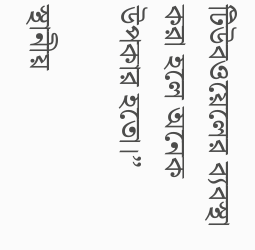টিউবওয়েলের ব্যবস্থা করা হলে অনেক উপকার হতো।”

স্থানীয়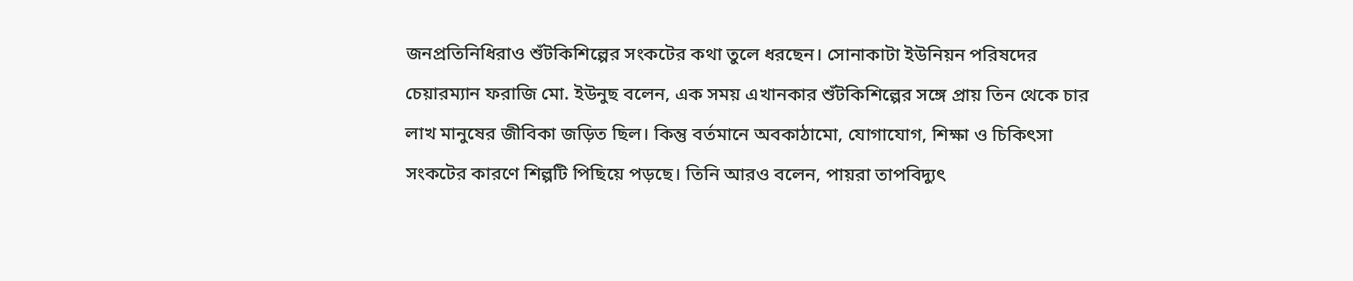জনপ্রতিনিধিরাও শুঁটকিশিল্পের সংকটের কথা তুলে ধরছেন। সোনাকাটা ইউনিয়ন পরিষদের চেয়ারম্যান ফরাজি মো. ইউনুছ বলেন, এক সময় এখানকার শুঁটকিশিল্পের সঙ্গে প্রায় তিন থেকে চার লাখ মানুষের জীবিকা জড়িত ছিল। কিন্তু বর্তমানে অবকাঠামো, যোগাযোগ, শিক্ষা ও চিকিৎসা সংকটের কারণে শিল্পটি পিছিয়ে পড়ছে। তিনি আরও বলেন, পায়রা তাপবিদ্যুৎ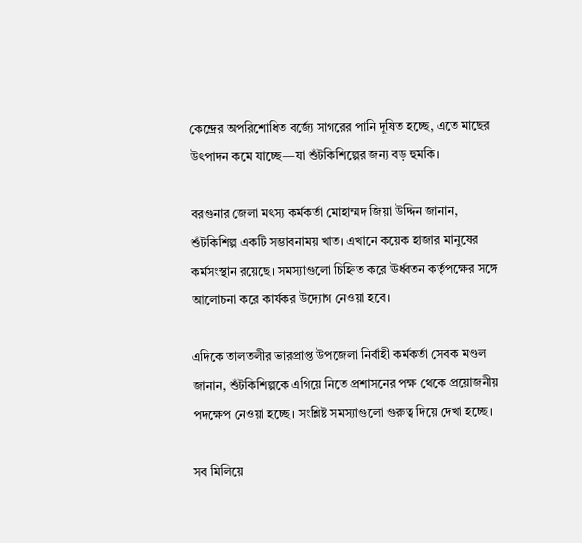কেন্দ্রের অপরিশোধিত বর্জ্যে সাগরের পানি দূষিত হচ্ছে, এতে মাছের উৎপাদন কমে যাচ্ছে—যা শুঁটকিশিল্পের জন্য বড় হুমকি।

বরগুনার জেলা মৎস্য কর্মকর্তা মোহাম্মদ জিয়া উদ্দিন জানান, শুঁটকিশিল্প একটি সম্ভাবনাময় খাত। এখানে কয়েক হাজার মানুষের কর্মসংস্থান রয়েছে। সমস্যাগুলো চিহ্নিত করে ঊর্ধ্বতন কর্তৃপক্ষের সঙ্গে আলোচনা করে কার্যকর উদ্যোগ নেওয়া হবে।

এদিকে তালতলীর ভারপ্রাপ্ত উপজেলা নির্বাহী কর্মকর্তা সেবক মণ্ডল জানান, শুঁটকিশিল্পকে এগিয়ে নিতে প্রশাসনের পক্ষ থেকে প্রয়োজনীয় পদক্ষেপ নেওয়া হচ্ছে। সংশ্লিষ্ট সমস্যাগুলো গুরুত্ব দিয়ে দেখা হচ্ছে।

সব মিলিয়ে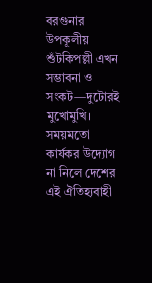বরগুনার উপকূলীয় শুঁটকিপল্লী এখন সম্ভাবনা ও সংকট—দুটোরই মুখোমুখি। সময়মতো কার্যকর উদ্যোগ না নিলে দেশের এই ঐতিহ্যবাহী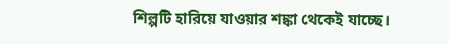শিল্পটি হারিয়ে যাওয়ার শঙ্কা থেকেই যাচ্ছে।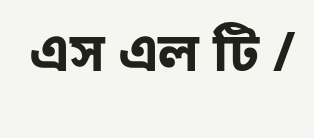এস এল টি /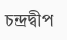চন্দ্রদ্বীপ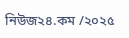নিউজ২৪.কম /২০২৫